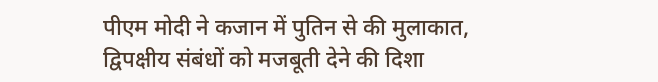पीएम मोदी ने कजान में पुतिन से की मुलाकात, द्विपक्षीय संबंधों को मजबूती देने की दिशा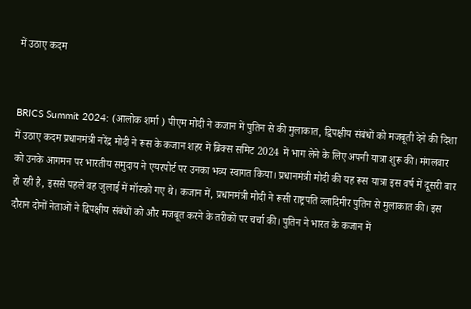में उठाए कदम


BRICS Summit 2024: (आलोक शर्मा ) पीएम मोदी ने कजान में पुतिन से की मुलाकात, द्विपक्षीय संबंधों को मजबूती देने की दिशा में उठाए कदम प्रधानमंत्री नरेंद्र मोदी ने रूस के कजान शहर में ब्रिक्स समिट 2024 में भाग लेने के लिए अपनी यात्रा शुरू की। मंगलवार को उनके आगमन पर भारतीय समुदाय ने एयरपोर्ट पर उनका भव्य स्वागत किया। प्रधानमंत्री मोदी की यह रूस यात्रा इस वर्ष में दूसरी बार हो रही है, इससे पहले वह जुलाई में मॉस्को गए थे। कजान में, प्रधानमंत्री मोदी ने रूसी राष्ट्रपति व्लादिमीर पुतिन से मुलाकात की। इस दौरान दोनों नेताओं ने द्विपक्षीय संबंधों को और मजबूत करने के तरीकों पर चर्चा की। पुतिन ने भारत के कजान में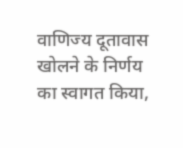वाणिज्य दूतावास खोलने के निर्णय का स्वागत किया,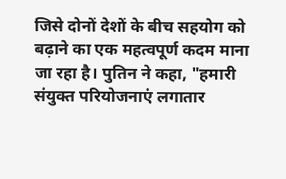जिसे दोनों देशों के बीच सहयोग को बढ़ाने का एक महत्वपूर्ण कदम माना जा रहा है। पुतिन ने कहा, "हमारी संयुक्त परियोजनाएं लगातार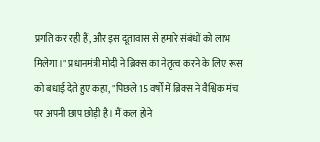प्रगति कर रही हैं, और इस दूतावास से हमारे संबंधों को लाभ मिलेगा।" प्रधानमंत्री मोदी ने ब्रिक्स का नेतृत्व करने के लिए रूस को बधाई देते हुए कहा, "पिछले 15 वर्षों में ब्रिक्स ने वैश्विक मंच पर अपनी छाप छोड़ी है। मैं कल होने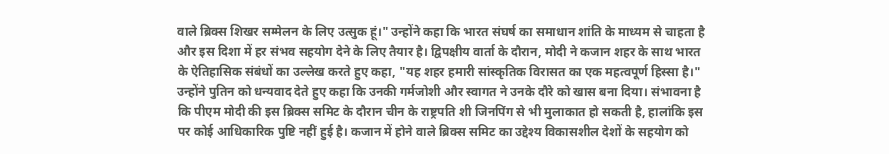वाले ब्रिक्स शिखर सम्मेलन के लिए उत्सुक हूं।" उन्होंने कहा कि भारत संघर्ष का समाधान शांति के माध्यम से चाहता है और इस दिशा में हर संभव सहयोग देने के लिए तैयार है। द्विपक्षीय वार्ता के दौरान, मोदी ने कजान शहर के साथ भारत के ऐतिहासिक संबंधों का उल्लेख करते हुए कहा, "यह शहर हमारी सांस्कृतिक विरासत का एक महत्वपूर्ण हिस्सा है।" उन्होंने पुतिन को धन्यवाद देते हुए कहा कि उनकी गर्मजोशी और स्वागत ने उनके दौरे को खास बना दिया। संभावना है कि पीएम मोदी की इस ब्रिक्स समिट के दौरान चीन के राष्ट्रपति शी जिनपिंग से भी मुलाकात हो सकती है, हालांकि इस पर कोई आधिकारिक पुष्टि नहीं हुई है। कजान में होने वाले ब्रिक्स समिट का उद्देश्य विकासशील देशों के सहयोग को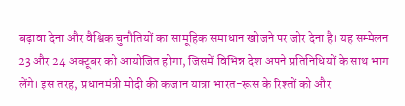बढ़ावा देना और वैश्विक चुनौतियों का सामूहिक समाधान खोजने पर जोर देना है। यह सम्मेलन 23 और 24 अक्टूबर को आयोजित होगा, जिसमें विभिन्न देश अपने प्रतिनिधियों के साथ भाग लेंगे। इस तरह, प्रधानमंत्री मोदी की कजान यात्रा भारत-रूस के रिश्तों को और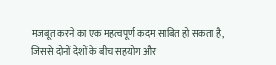मजबूत करने का एक महत्वपूर्ण कदम साबित हो सकता है, जिससे दोनों देशों के बीच सहयोग और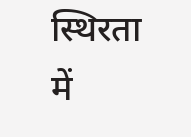स्थिरता में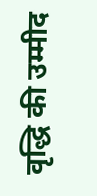वृद्धि की उम्मीद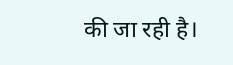की जा रही है।